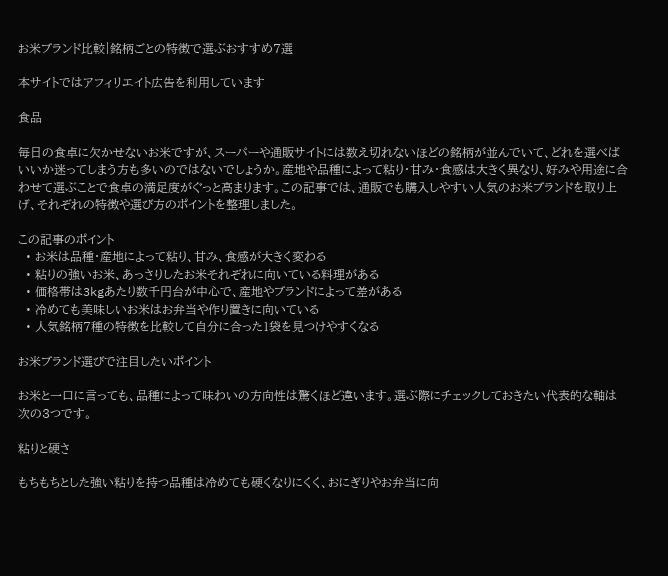お米ブランド比較|銘柄ごとの特徴で選ぶおすすめ7選

本サイトではアフィリエイト広告を利用しています

食品

毎日の食卓に欠かせないお米ですが、スーパーや通販サイトには数え切れないほどの銘柄が並んでいて、どれを選べばいいか迷ってしまう方も多いのではないでしょうか。産地や品種によって粘り・甘み・食感は大きく異なり、好みや用途に合わせて選ぶことで食卓の満足度がぐっと高まります。この記事では、通販でも購入しやすい人気のお米ブランドを取り上げ、それぞれの特徴や選び方のポイントを整理しました。

この記事のポイント
  • お米は品種・産地によって粘り、甘み、食感が大きく変わる
  • 粘りの強いお米、あっさりしたお米それぞれに向いている料理がある
  • 価格帯は3kgあたり数千円台が中心で、産地やブランドによって差がある
  • 冷めても美味しいお米はお弁当や作り置きに向いている
  • 人気銘柄7種の特徴を比較して自分に合った1袋を見つけやすくなる

お米ブランド選びで注目したいポイント

お米と一口に言っても、品種によって味わいの方向性は驚くほど違います。選ぶ際にチェックしておきたい代表的な軸は次の3つです。

粘りと硬さ

もちもちとした強い粘りを持つ品種は冷めても硬くなりにくく、おにぎりやお弁当に向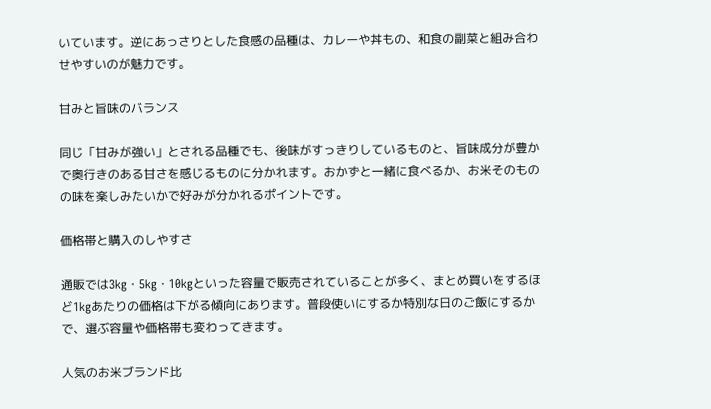いています。逆にあっさりとした食感の品種は、カレーや丼もの、和食の副菜と組み合わせやすいのが魅力です。

甘みと旨味のバランス

同じ「甘みが強い」とされる品種でも、後味がすっきりしているものと、旨味成分が豊かで奥行きのある甘さを感じるものに分かれます。おかずと一緒に食べるか、お米そのものの味を楽しみたいかで好みが分かれるポイントです。

価格帯と購入のしやすさ

通販では3kg・5kg・10kgといった容量で販売されていることが多く、まとめ買いをするほど1kgあたりの価格は下がる傾向にあります。普段使いにするか特別な日のご飯にするかで、選ぶ容量や価格帯も変わってきます。

人気のお米ブランド比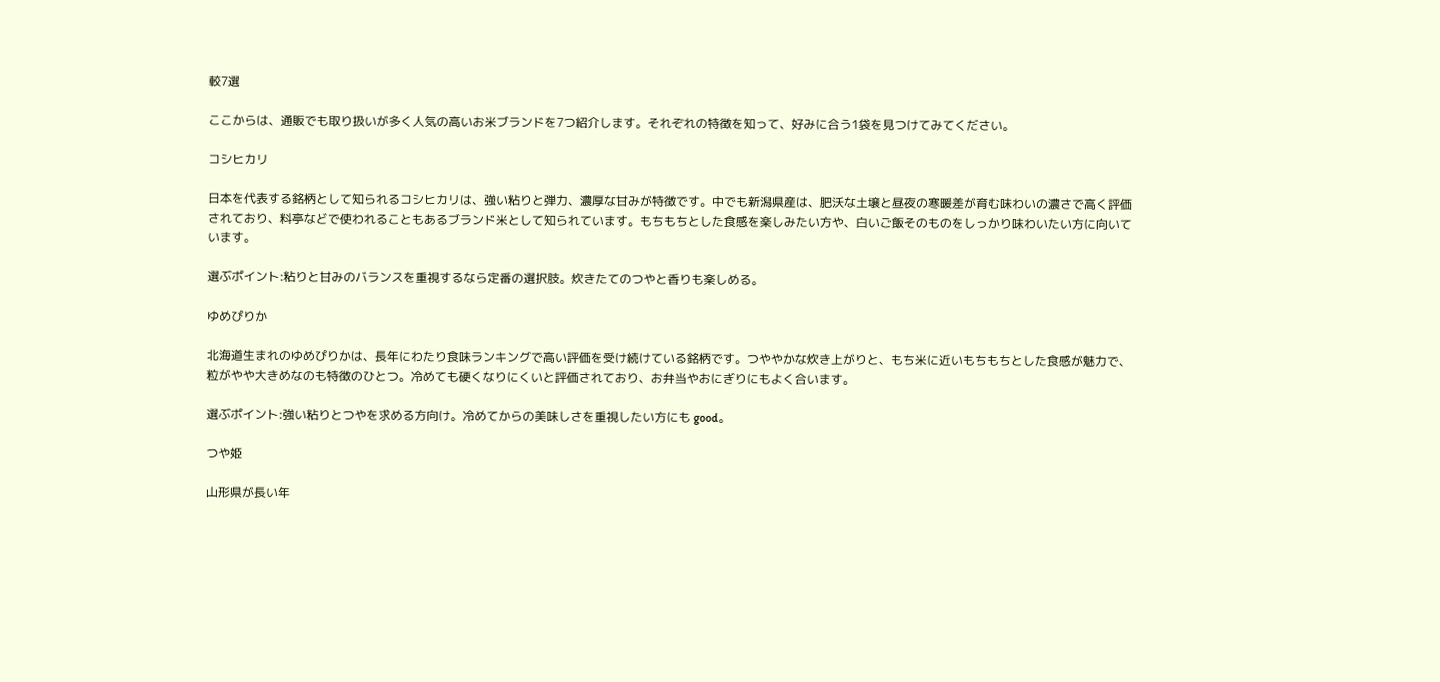較7選

ここからは、通販でも取り扱いが多く人気の高いお米ブランドを7つ紹介します。それぞれの特徴を知って、好みに合う1袋を見つけてみてください。

コシヒカリ

日本を代表する銘柄として知られるコシヒカリは、強い粘りと弾力、濃厚な甘みが特徴です。中でも新潟県産は、肥沃な土壌と昼夜の寒暖差が育む味わいの濃さで高く評価されており、料亭などで使われることもあるブランド米として知られています。もちもちとした食感を楽しみたい方や、白いご飯そのものをしっかり味わいたい方に向いています。

選ぶポイント:粘りと甘みのバランスを重視するなら定番の選択肢。炊きたてのつやと香りも楽しめる。

ゆめぴりか

北海道生まれのゆめぴりかは、長年にわたり食味ランキングで高い評価を受け続けている銘柄です。つややかな炊き上がりと、もち米に近いもちもちとした食感が魅力で、粒がやや大きめなのも特徴のひとつ。冷めても硬くなりにくいと評価されており、お弁当やおにぎりにもよく合います。

選ぶポイント:強い粘りとつやを求める方向け。冷めてからの美味しさを重視したい方にも good。

つや姫

山形県が長い年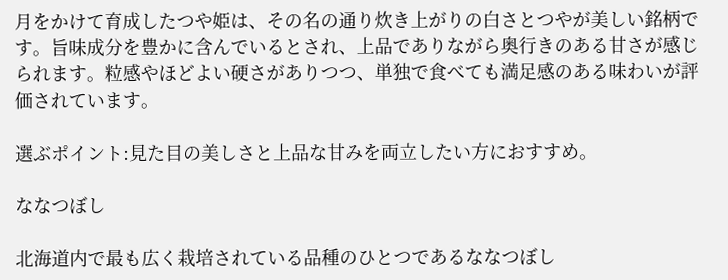月をかけて育成したつや姫は、その名の通り炊き上がりの白さとつやが美しい銘柄です。旨味成分を豊かに含んでいるとされ、上品でありながら奥行きのある甘さが感じられます。粒感やほどよい硬さがありつつ、単独で食べても満足感のある味わいが評価されています。

選ぶポイント:見た目の美しさと上品な甘みを両立したい方におすすめ。

ななつぼし

北海道内で最も広く栽培されている品種のひとつであるななつぼし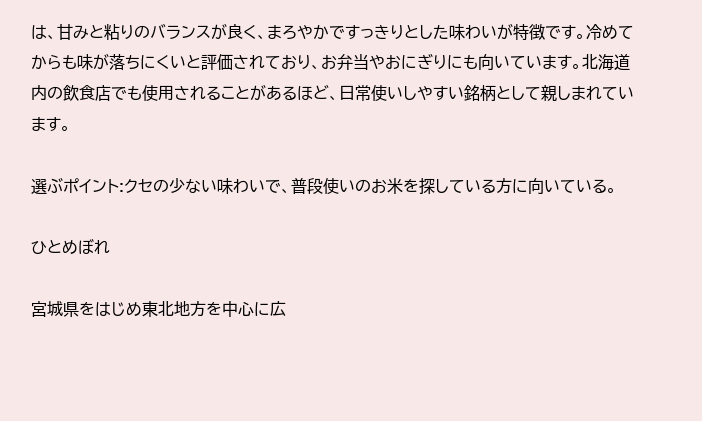は、甘みと粘りのバランスが良く、まろやかですっきりとした味わいが特徴です。冷めてからも味が落ちにくいと評価されており、お弁当やおにぎりにも向いています。北海道内の飲食店でも使用されることがあるほど、日常使いしやすい銘柄として親しまれています。

選ぶポイント:クセの少ない味わいで、普段使いのお米を探している方に向いている。

ひとめぼれ

宮城県をはじめ東北地方を中心に広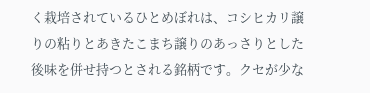く栽培されているひとめぼれは、コシヒカリ譲りの粘りとあきたこまち譲りのあっさりとした後味を併せ持つとされる銘柄です。クセが少な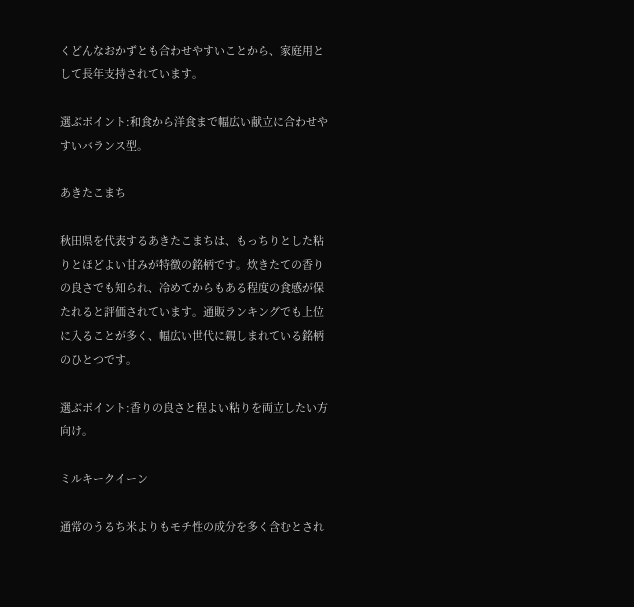くどんなおかずとも合わせやすいことから、家庭用として長年支持されています。

選ぶポイント:和食から洋食まで幅広い献立に合わせやすいバランス型。

あきたこまち

秋田県を代表するあきたこまちは、もっちりとした粘りとほどよい甘みが特徴の銘柄です。炊きたての香りの良さでも知られ、冷めてからもある程度の食感が保たれると評価されています。通販ランキングでも上位に入ることが多く、幅広い世代に親しまれている銘柄のひとつです。

選ぶポイント:香りの良さと程よい粘りを両立したい方向け。

ミルキークイーン

通常のうるち米よりもモチ性の成分を多く含むとされ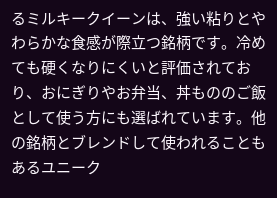るミルキークイーンは、強い粘りとやわらかな食感が際立つ銘柄です。冷めても硬くなりにくいと評価されており、おにぎりやお弁当、丼もののご飯として使う方にも選ばれています。他の銘柄とブレンドして使われることもあるユニーク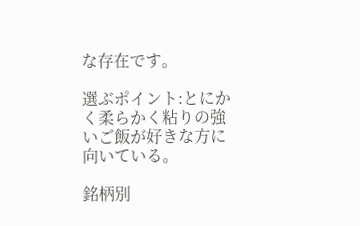な存在です。

選ぶポイント:とにかく柔らかく粘りの強いご飯が好きな方に向いている。

銘柄別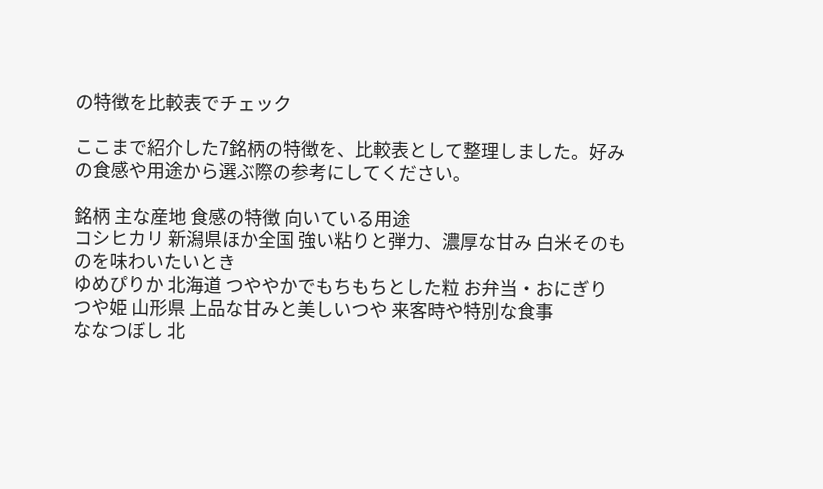の特徴を比較表でチェック

ここまで紹介した7銘柄の特徴を、比較表として整理しました。好みの食感や用途から選ぶ際の参考にしてください。

銘柄 主な産地 食感の特徴 向いている用途
コシヒカリ 新潟県ほか全国 強い粘りと弾力、濃厚な甘み 白米そのものを味わいたいとき
ゆめぴりか 北海道 つややかでもちもちとした粒 お弁当・おにぎり
つや姫 山形県 上品な甘みと美しいつや 来客時や特別な食事
ななつぼし 北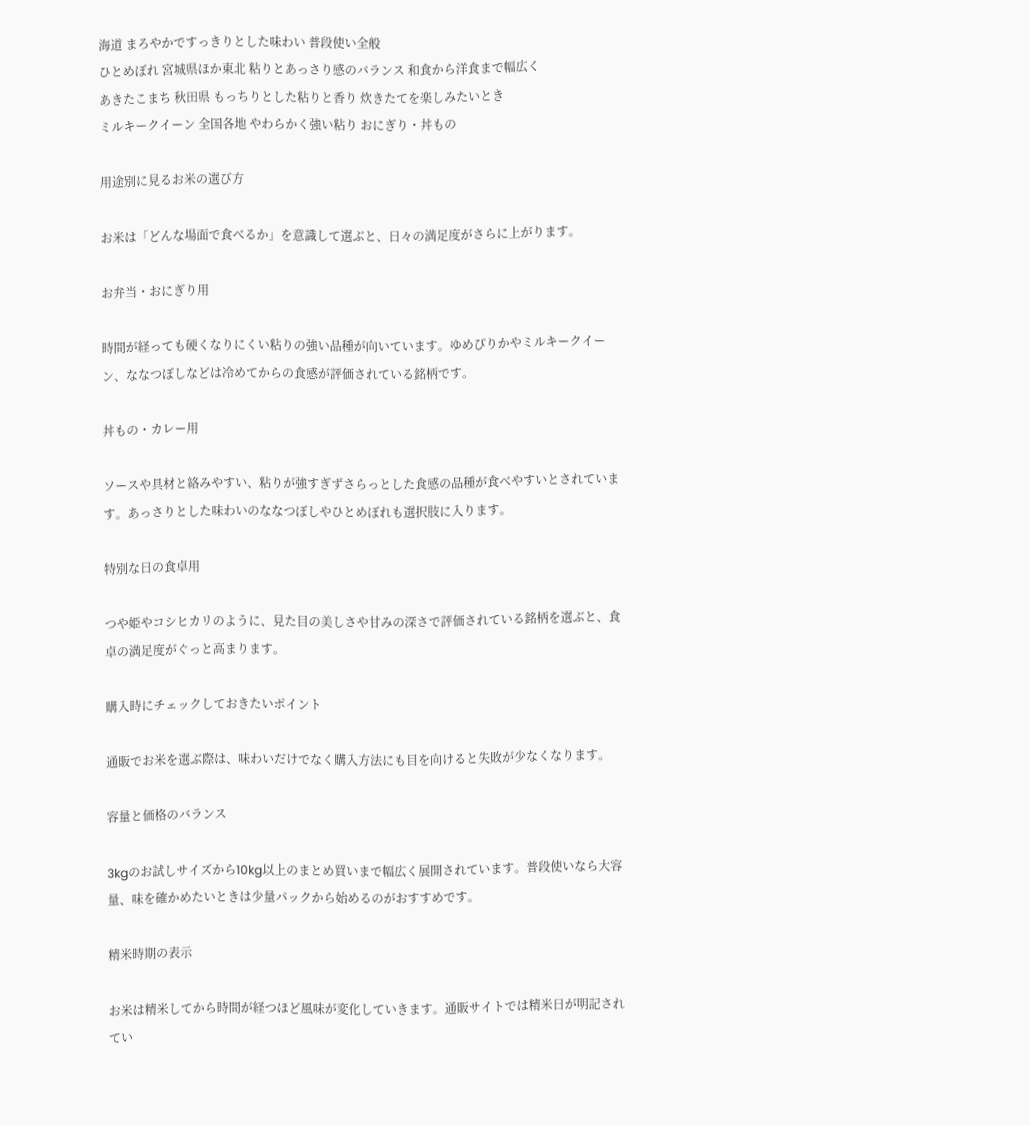海道 まろやかですっきりとした味わい 普段使い全般
ひとめぼれ 宮城県ほか東北 粘りとあっさり感のバランス 和食から洋食まで幅広く
あきたこまち 秋田県 もっちりとした粘りと香り 炊きたてを楽しみたいとき
ミルキークイーン 全国各地 やわらかく強い粘り おにぎり・丼もの

用途別に見るお米の選び方

お米は「どんな場面で食べるか」を意識して選ぶと、日々の満足度がさらに上がります。

お弁当・おにぎり用

時間が経っても硬くなりにくい粘りの強い品種が向いています。ゆめぴりかやミルキークイーン、ななつぼしなどは冷めてからの食感が評価されている銘柄です。

丼もの・カレー用

ソースや具材と絡みやすい、粘りが強すぎずさらっとした食感の品種が食べやすいとされています。あっさりとした味わいのななつぼしやひとめぼれも選択肢に入ります。

特別な日の食卓用

つや姫やコシヒカリのように、見た目の美しさや甘みの深さで評価されている銘柄を選ぶと、食卓の満足度がぐっと高まります。

購入時にチェックしておきたいポイント

通販でお米を選ぶ際は、味わいだけでなく購入方法にも目を向けると失敗が少なくなります。

容量と価格のバランス

3kgのお試しサイズから10kg以上のまとめ買いまで幅広く展開されています。普段使いなら大容量、味を確かめたいときは少量パックから始めるのがおすすめです。

精米時期の表示

お米は精米してから時間が経つほど風味が変化していきます。通販サイトでは精米日が明記されてい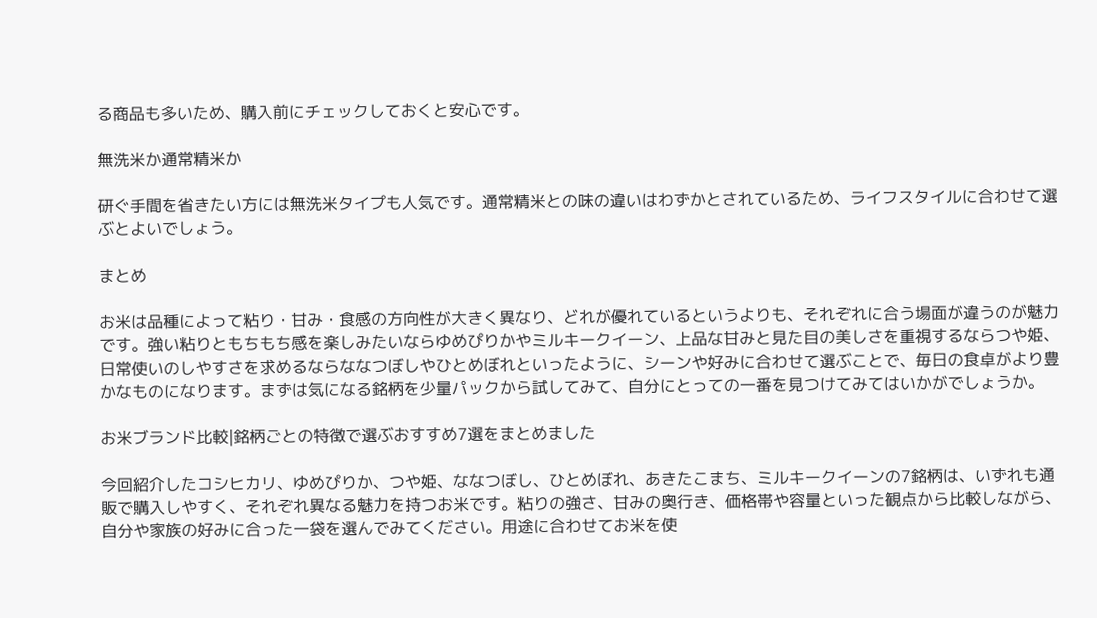る商品も多いため、購入前にチェックしておくと安心です。

無洗米か通常精米か

研ぐ手間を省きたい方には無洗米タイプも人気です。通常精米との味の違いはわずかとされているため、ライフスタイルに合わせて選ぶとよいでしょう。

まとめ

お米は品種によって粘り・甘み・食感の方向性が大きく異なり、どれが優れているというよりも、それぞれに合う場面が違うのが魅力です。強い粘りともちもち感を楽しみたいならゆめぴりかやミルキークイーン、上品な甘みと見た目の美しさを重視するならつや姫、日常使いのしやすさを求めるならななつぼしやひとめぼれといったように、シーンや好みに合わせて選ぶことで、毎日の食卓がより豊かなものになります。まずは気になる銘柄を少量パックから試してみて、自分にとっての一番を見つけてみてはいかがでしょうか。

お米ブランド比較|銘柄ごとの特徴で選ぶおすすめ7選をまとめました

今回紹介したコシヒカリ、ゆめぴりか、つや姫、ななつぼし、ひとめぼれ、あきたこまち、ミルキークイーンの7銘柄は、いずれも通販で購入しやすく、それぞれ異なる魅力を持つお米です。粘りの強さ、甘みの奥行き、価格帯や容量といった観点から比較しながら、自分や家族の好みに合った一袋を選んでみてください。用途に合わせてお米を使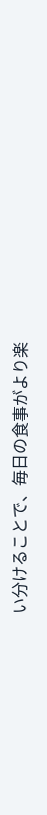い分けることで、毎日の食事がより楽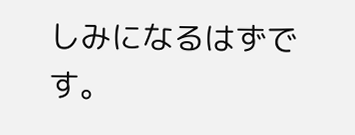しみになるはずです。